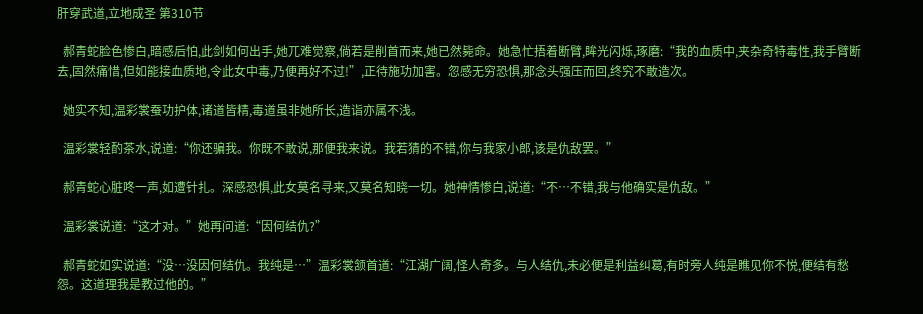肝穿武道,立地成圣 第310节

  郝青蛇脸色惨白,暗感后怕,此剑如何出手,她兀难觉察,倘若是削首而来,她已然毙命。她急忙捂着断臂,眸光闪烁,琢磨:“我的血质中,夹杂奇特毒性,我手臂断去,固然痛惜,但如能接血质地,令此女中毒,乃便再好不过!”,正待施功加害。忽感无穷恐惧,那念头强压而回,终究不敢造次。

  她实不知,温彩裳蚕功护体,诸道皆精,毒道虽非她所长,造诣亦属不浅。

  温彩裳轻酌茶水,说道:“你还骗我。你既不敢说,那便我来说。我若猜的不错,你与我家小郎,该是仇敌罢。”

  郝青蛇心脏咚一声,如遭针扎。深感恐惧,此女莫名寻来,又莫名知晓一切。她神情惨白,说道:“不…不错,我与他确实是仇敌。”

  温彩裳说道:“这才对。”她再问道:“因何结仇?”

  郝青蛇如实说道:“没…没因何结仇。我纯是…”温彩裳颔首道:“江湖广阔,怪人奇多。与人结仇,未必便是利益纠葛,有时旁人纯是瞧见你不悦,便结有愁怨。这道理我是教过他的。”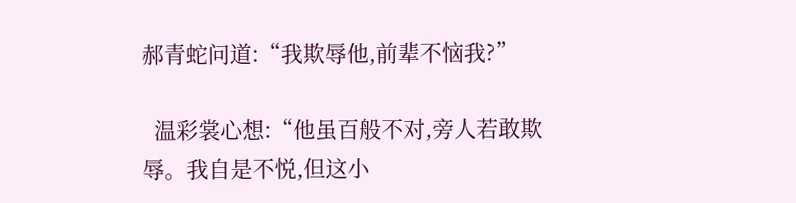郝青蛇问道:“我欺辱他,前辈不恼我?”

  温彩裳心想:“他虽百般不对,旁人若敢欺辱。我自是不悦,但这小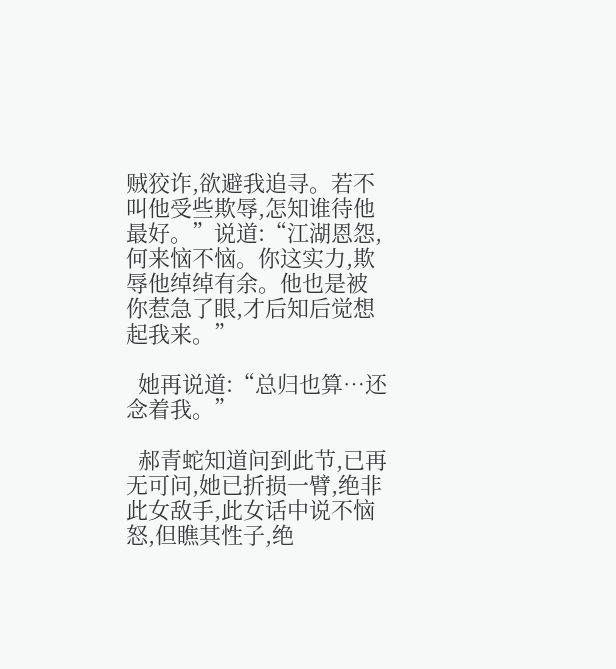贼狡诈,欲避我追寻。若不叫他受些欺辱,怎知谁待他最好。”说道:“江湖恩怨,何来恼不恼。你这实力,欺辱他绰绰有余。他也是被你惹急了眼,才后知后觉想起我来。”

  她再说道:“总归也算…还念着我。”

  郝青蛇知道问到此节,已再无可问,她已折损一臂,绝非此女敌手,此女话中说不恼怒,但瞧其性子,绝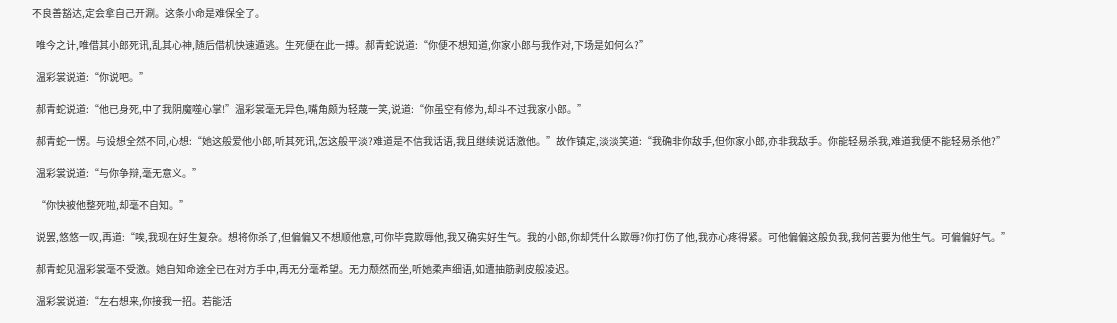不良善豁达,定会拿自己开涮。这条小命是难保全了。

  唯今之计,唯借其小郎死讯,乱其心神,随后借机快速遁逃。生死便在此一搏。郝青蛇说道:“你便不想知道,你家小郎与我作对,下场是如何么?”

  温彩裳说道:“你说吧。”

  郝青蛇说道:“他已身死,中了我阴魔噬心掌!”温彩裳毫无异色,嘴角颇为轻蔑一笑,说道:“你虽空有修为,却斗不过我家小郎。”

  郝青蛇一愣。与设想全然不同,心想:“她这般爱他小郎,听其死讯,怎这般平淡?难道是不信我话语,我且继续说话激他。”故作镇定,淡淡笑道:“我确非你敌手,但你家小郎,亦非我敌手。你能轻易杀我,难道我便不能轻易杀他?”

  温彩裳说道:“与你争辩,毫无意义。”

  “你快被他整死啦,却毫不自知。”

  说罢,悠悠一叹,再道:“唉,我现在好生复杂。想将你杀了,但偏偏又不想顺他意,可你毕竟欺辱他,我又确实好生气。我的小郎,你却凭什么欺辱?你打伤了他,我亦心疼得紧。可他偏偏这般负我,我何苦要为他生气。可偏偏好气。”

  郝青蛇见温彩裳毫不受激。她自知命途全已在对方手中,再无分毫希望。无力颓然而坐,听她柔声细语,如遭抽筋剥皮般凌迟。

  温彩裳说道:“左右想来,你接我一招。若能活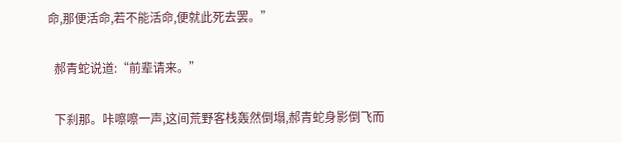命,那便活命,若不能活命,便就此死去罢。”

  郝青蛇说道:“前辈请来。”

  下刹那。咔嚓嚓一声,这间荒野客栈轰然倒塌,郝青蛇身影倒飞而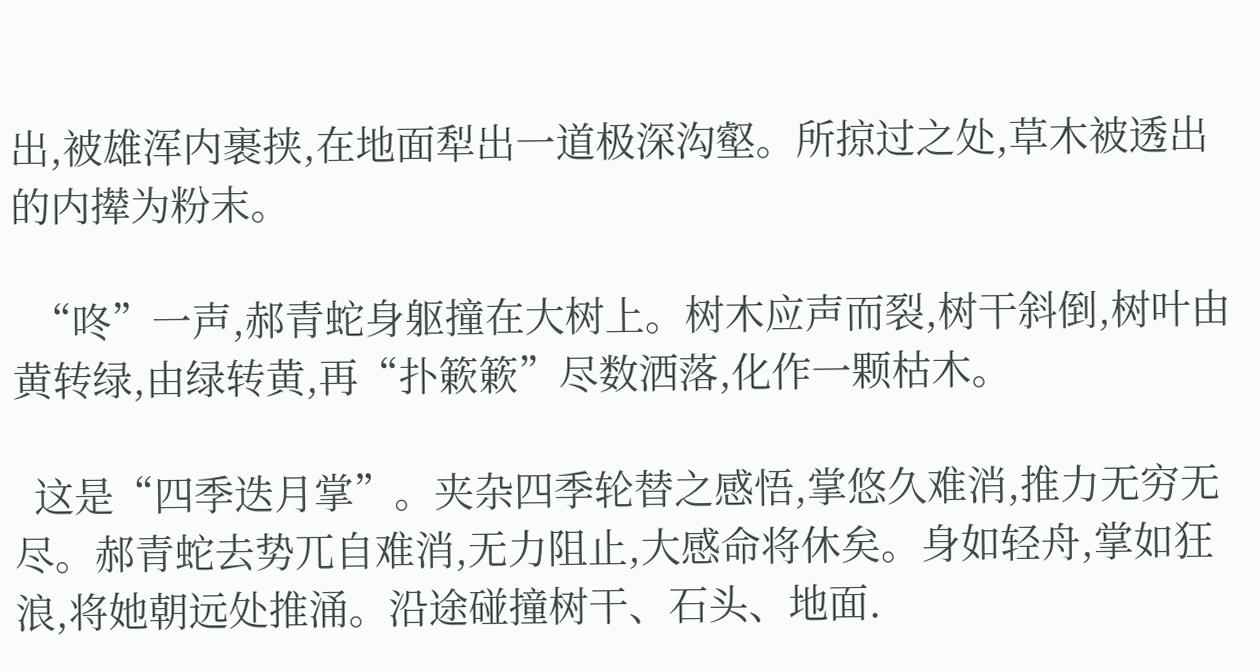出,被雄浑内裹挟,在地面犁出一道极深沟壑。所掠过之处,草木被透出的内撵为粉末。

  “咚”一声,郝青蛇身躯撞在大树上。树木应声而裂,树干斜倒,树叶由黄转绿,由绿转黄,再“扑簌簌”尽数洒落,化作一颗枯木。

  这是“四季迭月掌”。夹杂四季轮替之感悟,掌悠久难消,推力无穷无尽。郝青蛇去势兀自难消,无力阻止,大感命将休矣。身如轻舟,掌如狂浪,将她朝远处推涌。沿途碰撞树干、石头、地面.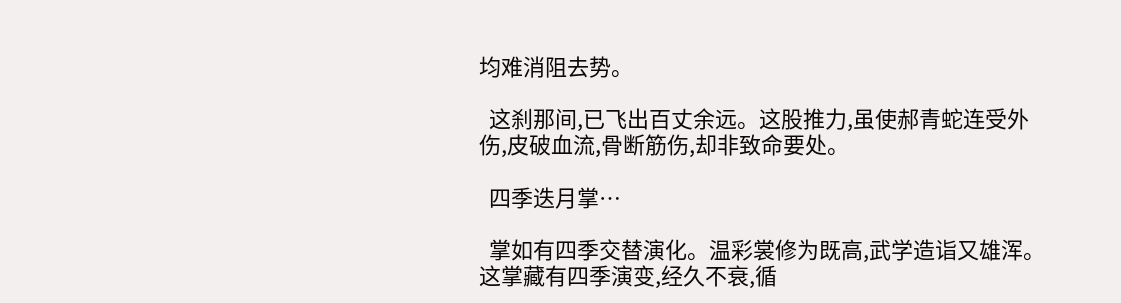均难消阻去势。

  这刹那间,已飞出百丈余远。这股推力,虽使郝青蛇连受外伤,皮破血流,骨断筋伤,却非致命要处。

  四季迭月掌…

  掌如有四季交替演化。温彩裳修为既高,武学造诣又雄浑。这掌藏有四季演变,经久不衰,循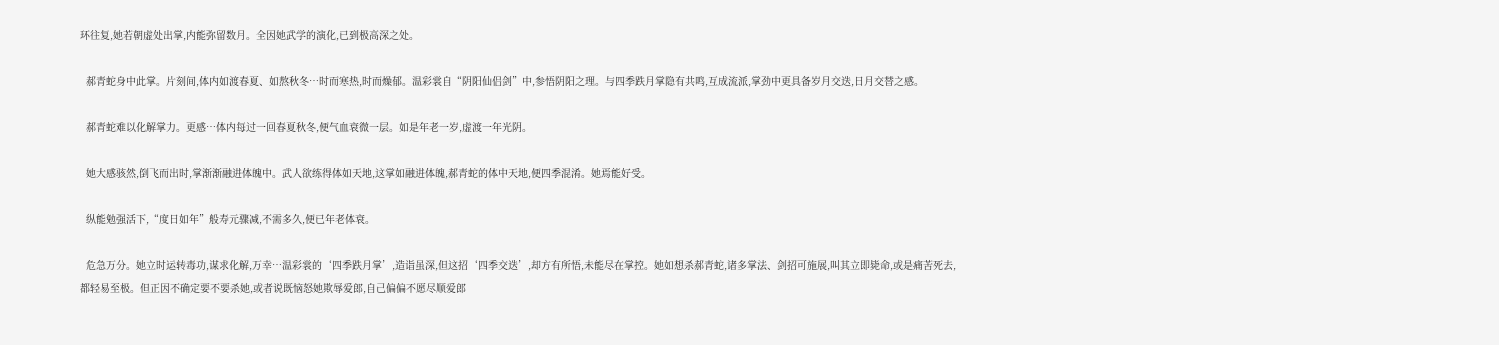环往复,她若朝虚处出掌,内能弥留数月。全因她武学的演化,已到极高深之处。

  郝青蛇身中此掌。片刻间,体内如渡春夏、如熬秋冬…时而寒热,时而燥郁。温彩裳自“阴阳仙侣剑”中,参悟阴阳之理。与四季跌月掌隐有共鸣,互成流派,掌劲中更具备岁月交迭,日月交替之感。

  郝青蛇难以化解掌力。更感…体内每过一回春夏秋冬,便气血衰微一层。如是年老一岁,虚渡一年光阴。

  她大感骇然,倒飞而出时,掌渐渐融进体魄中。武人欲练得体如天地,这掌如融进体魄,郝青蛇的体中天地,便四季混淆。她焉能好受。

  纵能勉强活下,“度日如年”般寿元骤减,不需多久,便已年老体衰。

  危急万分。她立时运转毒功,谋求化解,万幸…温彩裳的‘四季跌月掌’,造诣虽深,但这招‘四季交迭’,却方有所悟,未能尽在掌控。她如想杀郝青蛇,诸多掌法、剑招可施展,叫其立即毙命,或是痛苦死去,都轻易至极。但正因不确定要不要杀她,或者说既恼怒她欺辱爱郎,自己偏偏不愿尽顺爱郎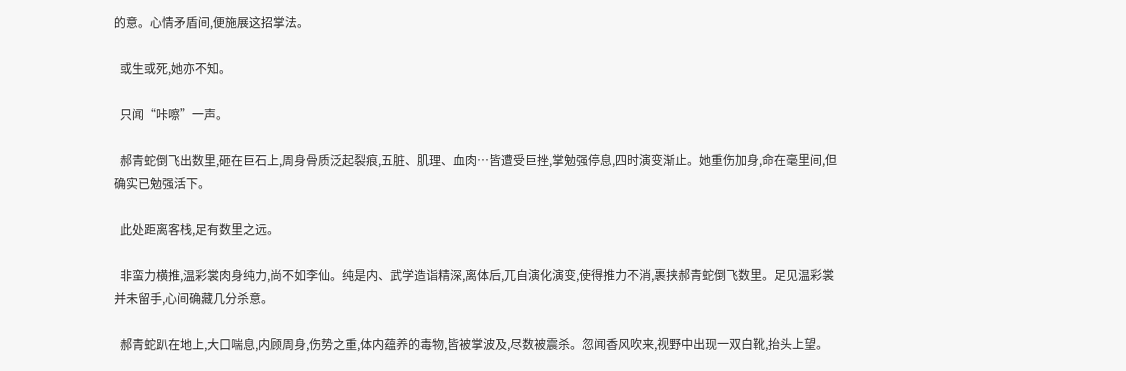的意。心情矛盾间,便施展这招掌法。

  或生或死,她亦不知。

  只闻“咔嚓”一声。

  郝青蛇倒飞出数里,砸在巨石上,周身骨质泛起裂痕,五脏、肌理、血肉…皆遭受巨挫,掌勉强停息,四时演变渐止。她重伤加身,命在毫里间,但确实已勉强活下。

  此处距离客栈,足有数里之远。

  非蛮力横推,温彩裳肉身纯力,尚不如李仙。纯是内、武学造诣精深,离体后,兀自演化演变,使得推力不消,裹挟郝青蛇倒飞数里。足见温彩裳并未留手,心间确藏几分杀意。

  郝青蛇趴在地上,大口喘息,内顾周身,伤势之重,体内蕴养的毒物,皆被掌波及,尽数被震杀。忽闻香风吹来,视野中出现一双白靴,抬头上望。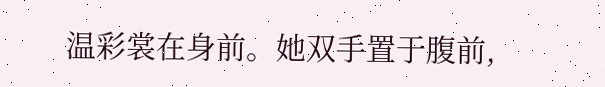温彩裳在身前。她双手置于腹前,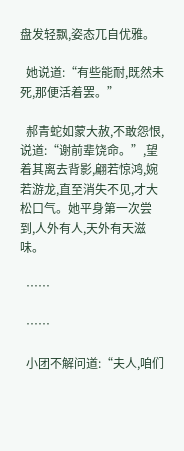盘发轻飘,姿态兀自优雅。

  她说道:“有些能耐,既然未死,那便活着罢。”

  郝青蛇如蒙大赦,不敢怨恨,说道:“谢前辈饶命。”,望着其离去背影,翩若惊鸿,婉若游龙,直至消失不见,才大松口气。她平身第一次尝到,人外有人,天外有天滋味。

  ……

  ……

  小团不解问道:“夫人,咱们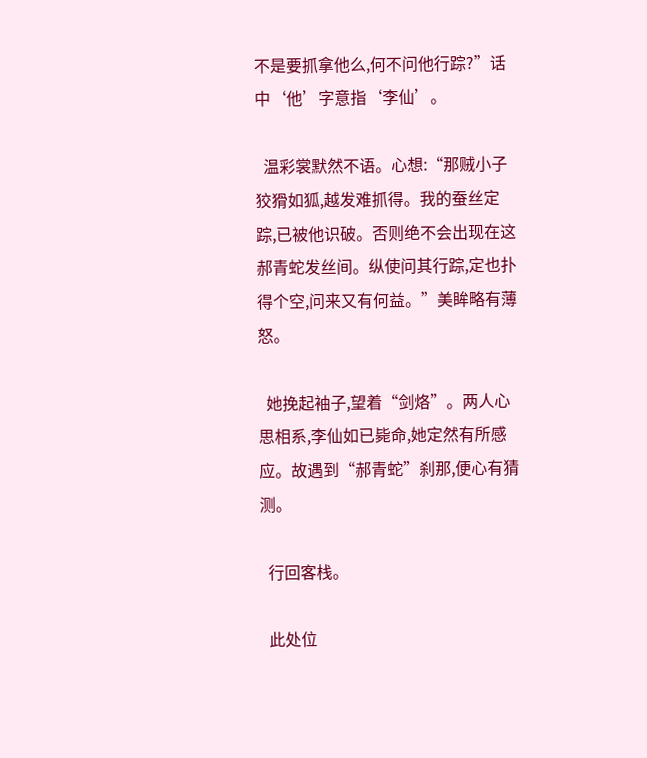不是要抓拿他么,何不问他行踪?”话中‘他’字意指‘李仙’。

  温彩裳默然不语。心想:“那贼小子狡猾如狐,越发难抓得。我的蚕丝定踪,已被他识破。否则绝不会出现在这郝青蛇发丝间。纵使问其行踪,定也扑得个空,问来又有何益。”美眸略有薄怒。

  她挽起袖子,望着“剑烙”。两人心思相系,李仙如已毙命,她定然有所感应。故遇到“郝青蛇”刹那,便心有猜测。

  行回客栈。

  此处位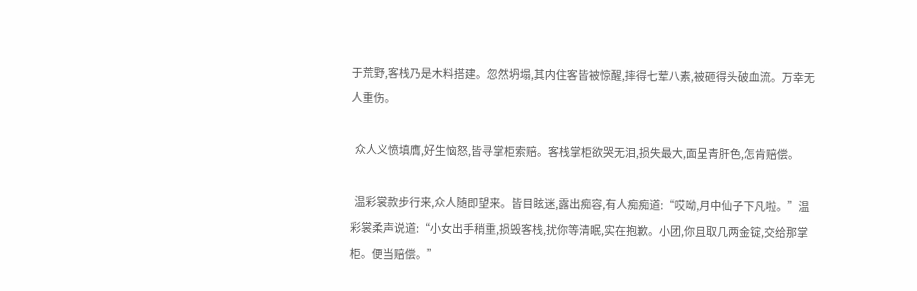于荒野,客栈乃是木料搭建。忽然坍塌,其内住客皆被惊醒,摔得七荤八素,被砸得头破血流。万幸无人重伤。

  众人义愤填膺,好生恼怒,皆寻掌柜索赔。客栈掌柜欲哭无泪,损失最大,面呈青肝色,怎肯赔偿。

  温彩裳款步行来,众人随即望来。皆目眩迷,露出痴容,有人痴痴道:“哎呦,月中仙子下凡啦。”温彩裳柔声说道:“小女出手稍重,损毁客栈,扰你等清眠,实在抱歉。小团,你且取几两金锭,交给那掌柜。便当赔偿。”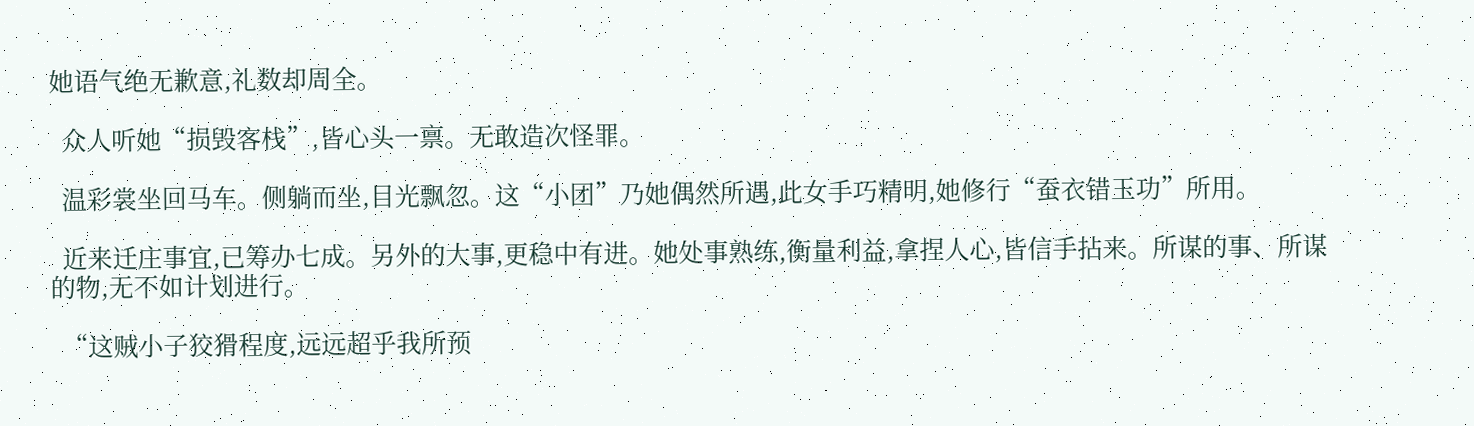她语气绝无歉意,礼数却周全。

  众人听她“损毁客栈”,皆心头一禀。无敢造次怪罪。

  温彩裳坐回马车。侧躺而坐,目光飘忽。这“小团”乃她偶然所遇,此女手巧精明,她修行“蚕衣错玉功”所用。

  近来迁庄事宜,已筹办七成。另外的大事,更稳中有进。她处事熟练,衡量利益,拿捏人心,皆信手拈来。所谋的事、所谋的物,无不如计划进行。

  “这贼小子狡猾程度,远远超乎我所预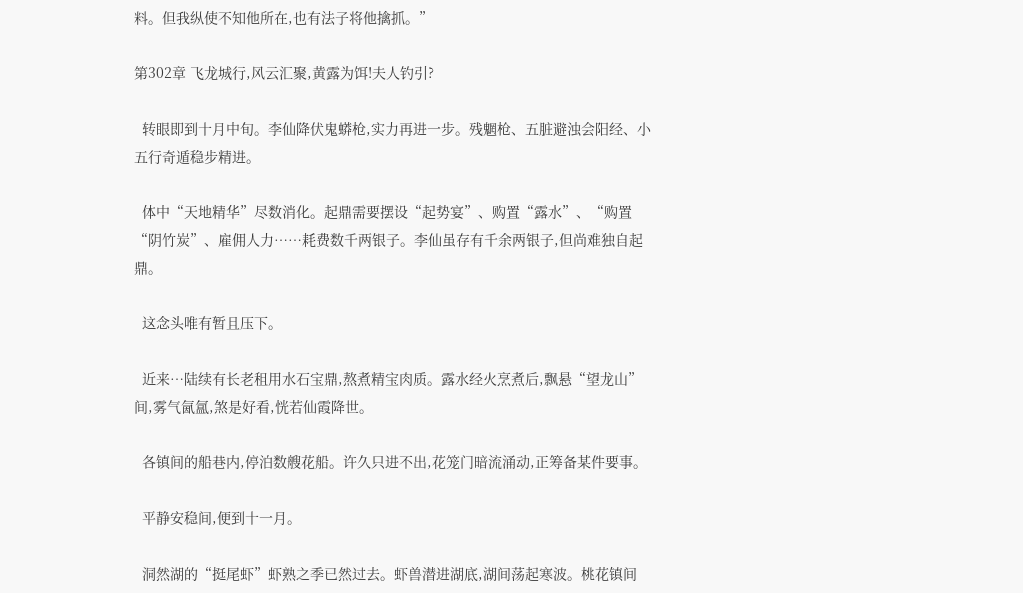料。但我纵使不知他所在,也有法子将他擒抓。”

第302章 飞龙城行,风云汇聚,黄露为饵!夫人钓引?

  转眼即到十月中旬。李仙降伏鬼蟒枪,实力再进一步。残魍枪、五脏避浊会阳经、小五行奇遁稳步精进。

  体中“天地精华”尽数消化。起鼎需要摆设“起势宴”、购置“露水”、“购置“阴竹炭”、雇佣人力……耗费数千两银子。李仙虽存有千余两银子,但尚难独自起鼎。

  这念头唯有暂且压下。

  近来…陆续有长老租用水石宝鼎,熬煮精宝肉质。露水经火烹煮后,飘悬“望龙山”间,雾气氤氲,煞是好看,恍若仙霞降世。

  各镇间的船巷内,停泊数艘花船。许久只进不出,花笼门暗流涌动,正筹备某件要事。

  平静安稳间,便到十一月。

  洞然湖的“挺尾虾”虾熟之季已然过去。虾兽潜进湖底,湖间荡起寒波。桃花镇间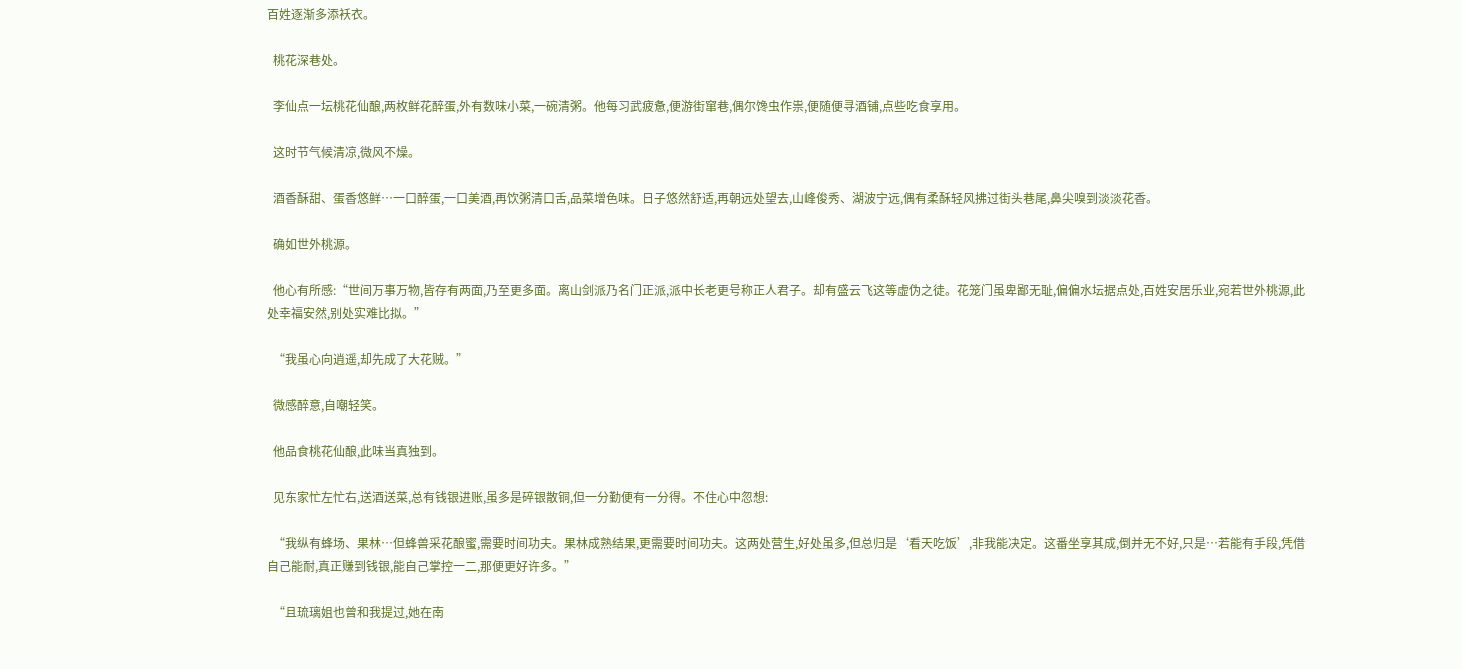百姓逐渐多添袄衣。

  桃花深巷处。

  李仙点一坛桃花仙酿,两枚鲜花醉蛋,外有数味小菜,一碗清粥。他每习武疲惫,便游街窜巷,偶尔馋虫作祟,便随便寻酒铺,点些吃食享用。

  这时节气候清凉,微风不燥。

  酒香酥甜、蛋香悠鲜…一口醉蛋,一口美酒,再饮粥清口舌,品菜增色味。日子悠然舒适,再朝远处望去,山峰俊秀、湖波宁远,偶有柔酥轻风拂过街头巷尾,鼻尖嗅到淡淡花香。

  确如世外桃源。

  他心有所感:“世间万事万物,皆存有两面,乃至更多面。离山剑派乃名门正派,派中长老更号称正人君子。却有盛云飞这等虚伪之徒。花笼门虽卑鄙无耻,偏偏水坛据点处,百姓安居乐业,宛若世外桃源,此处幸福安然,别处实难比拟。”

  “我虽心向逍遥,却先成了大花贼。”

  微感醉意,自嘲轻笑。

  他品食桃花仙酿,此味当真独到。

  见东家忙左忙右,送酒送菜,总有钱银进账,虽多是碎银散铜,但一分勤便有一分得。不住心中忽想:

  “我纵有蜂场、果林…但蜂兽采花酿蜜,需要时间功夫。果林成熟结果,更需要时间功夫。这两处营生,好处虽多,但总归是‘看天吃饭’,非我能决定。这番坐享其成,倒并无不好,只是…若能有手段,凭借自己能耐,真正赚到钱银,能自己掌控一二,那便更好许多。”

  “且琉璃姐也曾和我提过,她在南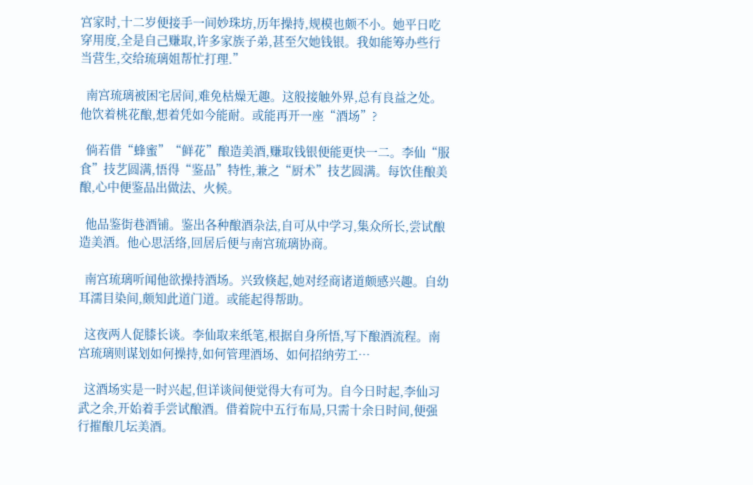宫家时,十二岁便接手一间妙珠坊,历年操持,规模也颇不小。她平日吃穿用度,全是自己赚取,许多家族子弟,甚至欠她钱银。我如能筹办些行当营生,交给琉璃姐帮忙打理.”

  南宫琉璃被困宅居间,难免枯燥无趣。这般接触外界,总有良益之处。他饮着桃花酿,想着凭如今能耐。或能再开一座“酒场”?

  倘若借“蜂蜜”“鲜花”酿造美酒,赚取钱银便能更快一二。李仙“服食”技艺圆满,悟得“鉴品”特性,兼之“厨术”技艺圆满。每饮佳酿美酿,心中便鉴品出做法、火候。

  他品鉴街巷酒铺。鉴出各种酿酒杂法,自可从中学习,集众所长,尝试酿造美酒。他心思活络,回居后便与南宫琉璃协商。

  南宫琉璃听闻他欲操持酒场。兴致倏起,她对经商诸道颇感兴趣。自幼耳濡目染间,颇知此道门道。或能起得帮助。

  这夜两人促膝长谈。李仙取来纸笔,根据自身所悟,写下酿酒流程。南宫琉璃则谋划如何操持,如何管理酒场、如何招纳劳工…

  这酒场实是一时兴起,但详谈间便觉得大有可为。自今日时起,李仙习武之余,开始着手尝试酿酒。借着院中五行布局,只需十余日时间,便强行摧酿几坛美酒。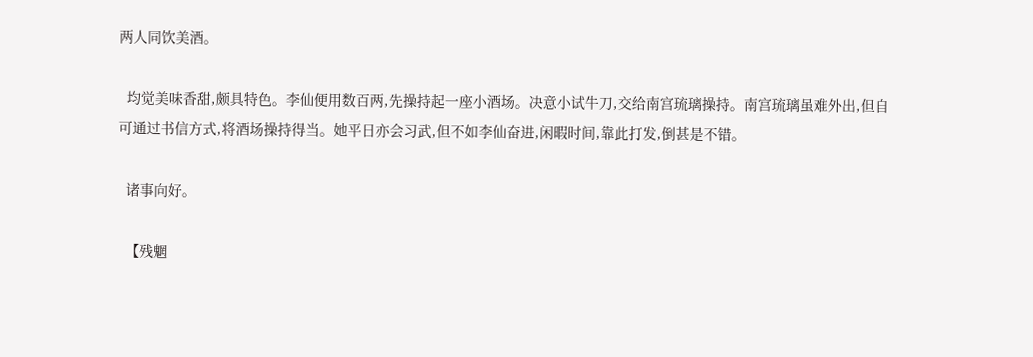两人同饮美酒。

  均觉美味香甜,颇具特色。李仙便用数百两,先操持起一座小酒场。决意小试牛刀,交给南宫琉璃操持。南宫琉璃虽难外出,但自可通过书信方式,将酒场操持得当。她平日亦会习武,但不如李仙奋进,闲暇时间,靠此打发,倒甚是不错。

  诸事向好。

  【残魍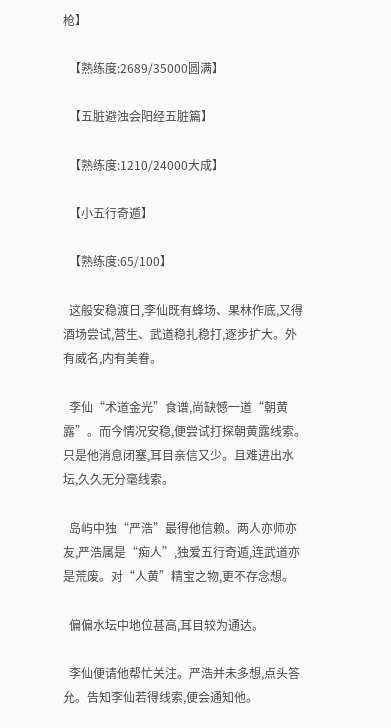枪】

  【熟练度:2689/35000圆满】

  【五脏避浊会阳经五脏篇】

  【熟练度:1210/24000大成】

  【小五行奇遁】

  【熟练度:65/100】

  这般安稳渡日,李仙既有蜂场、果林作底,又得酒场尝试,营生、武道稳扎稳打,逐步扩大。外有威名,内有美眷。

  李仙“术道金光”食谱,尚缺憾一道“朝黄露”。而今情况安稳,便尝试打探朝黄露线索。只是他消息闭塞,耳目亲信又少。且难进出水坛,久久无分毫线索。

  岛屿中独“严浩”最得他信赖。两人亦师亦友,严浩属是“痴人”,独爱五行奇遁,连武道亦是荒废。对“人黄”精宝之物,更不存念想。

  偏偏水坛中地位甚高,耳目较为通达。

  李仙便请他帮忙关注。严浩并未多想,点头答允。告知李仙若得线索,便会通知他。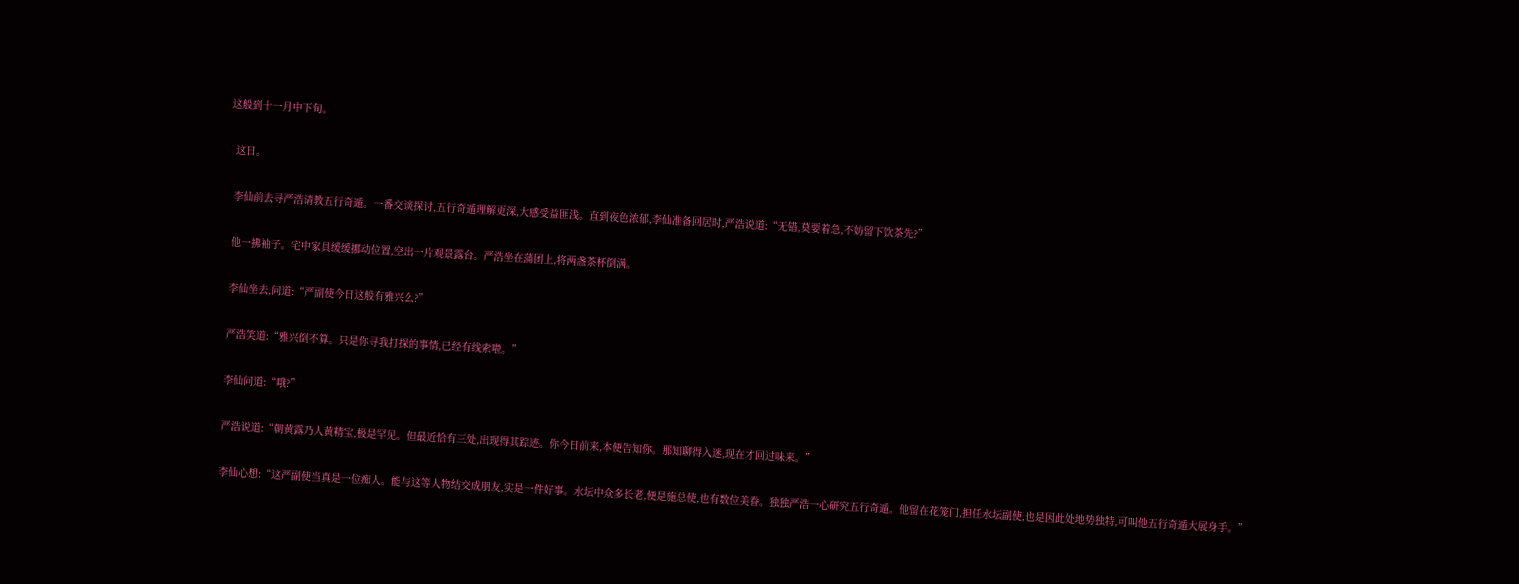这般到十一月中下旬。

  这日。

  李仙前去寻严浩请教五行奇遁。一番交谈探讨,五行奇遁理解更深,大感受益匪浅。直到夜色浓郁,李仙准备回居时,严浩说道:“无错,莫要着急,不妨留下饮茶先?”

  他一拂袖子。宅中家具缓缓挪动位置,空出一片观景露台。严浩坐在蒲团上,将两盏茶杯倒满。

  李仙坐去,问道:“严副使今日这般有雅兴么?”

  严浩笑道:“雅兴倒不算。只是你寻我打探的事情,已经有线索啦。”

  李仙问道:“哦?”

  严浩说道:“朝黄露乃人黄精宝,极是罕见。但最近恰有三处,出现得其踪迹。你今日前来,本便告知你。那知聊得入迷,现在才回过味来。”

  李仙心想:“这严副使当真是一位痴人。能与这等人物结交成朋友,实是一件好事。水坛中众多长老,便是施总使,也有数位美眷。独独严浩一心研究五行奇遁。他留在花笼门,担任水坛副使,也是因此处地势独特,可叫他五行奇遁大展身手。”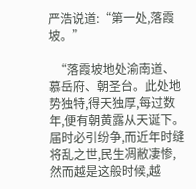严浩说道:“第一处,落霞坡。”

  “落霞坡地处渝南道、慕岳府、朝圣台。此处地势独特,得天独厚,每过数年,便有朝黄露从天诞下。届时必引纷争,而近年时缝将乱之世,民生凋敝凄惨,然而越是这般时候,越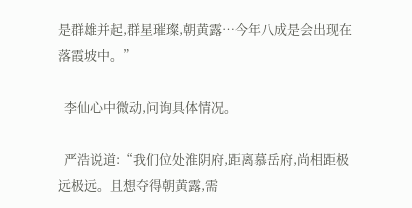是群雄并起,群星璀璨,朝黄露…今年八成是会出现在落霞坡中。”

  李仙心中微动,问询具体情况。

  严浩说道:“我们位处淮阴府,距离慕岳府,尚相距极远极远。且想夺得朝黄露,需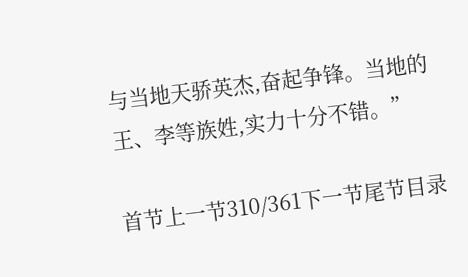与当地天骄英杰,奋起争锋。当地的王、李等族姓,实力十分不错。”

首节上一节310/361下一节尾节目录